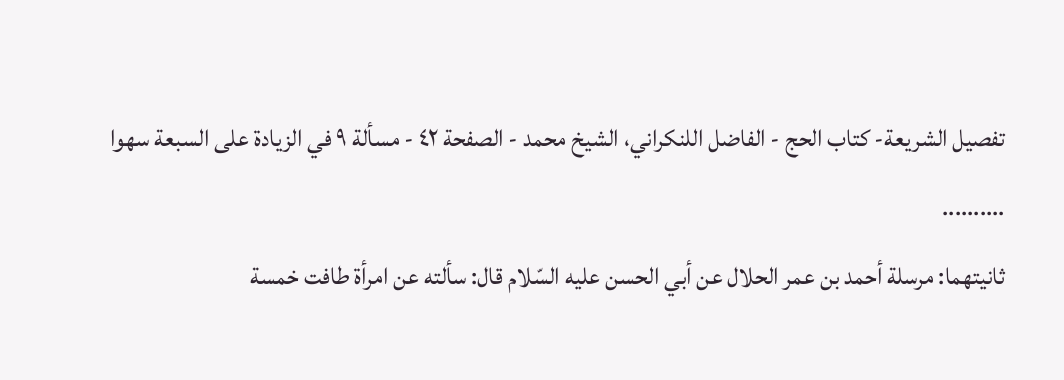تفصيل الشريعة- كتاب الحج - الفاضل اللنكراني، الشيخ محمد - الصفحة ٤٢ - مسألة ٩ في الزيادة على السبعة سهوا
..........
ثانيتهما: مرسلة أحمد بن عمر الحلال عن أبي الحسن عليه السّلام قال: سألته عن امرأة طافت خمسة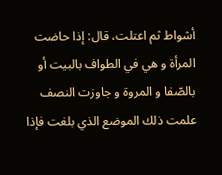أشواط ثم اعتلت، قال: إذا حاضت المرأة و هي في الطواف بالبيت أو بالصّفا و المروة و جاوزت النصف علمت ذلك الموضع الذي بلغت فإذا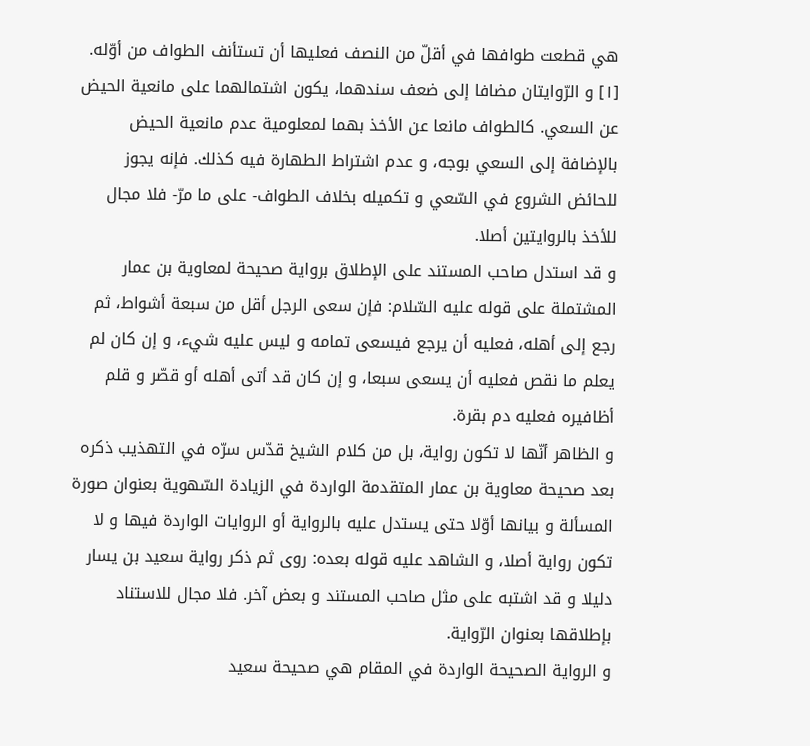هي قطعت طوافها في أقلّ من النصف فعليها أن تستأنف الطواف من أوّله. [١] و الرّوايتان مضافا إلى ضعف سندهما، يكون اشتمالهما على مانعية الحيض عن السعي. كالطواف مانعا عن الأخذ بهما لمعلومية عدم مانعية الحيض بالإضافة إلى السعي بوجه، و عدم اشتراط الطهارة فيه كذلك. فإنه يجوز للحائض الشروع في السّعي و تكميله بخلاف الطواف- على ما مرّ- فلا مجال للأخذ بالروايتين أصلا.
و قد استدل صاحب المستند على الإطلاق برواية صحيحة لمعاوية بن عمار المشتملة على قوله عليه السّلام: فإن سعى الرجل أقل من سبعة أشواط، ثم رجع إلى أهله، فعليه أن يرجع فيسعى تمامه و ليس عليه شيء، و إن كان لم يعلم ما نقص فعليه أن يسعى سبعا، و إن كان قد أتى أهله أو قصّر و قلم أظافيره فعليه دم بقرة.
و الظاهر أنّها لا تكون رواية، بل من كلام الشيخ قدّس سرّه في التهذيب ذكره بعد صحيحة معاوية بن عمار المتقدمة الواردة في الزيادة السّهوية بعنوان صورة المسألة و بيانها أوّلا حتى يستدل عليه بالرواية أو الروايات الواردة فيها و لا تكون رواية أصلا، و الشاهد عليه قوله بعده: روى ثم ذكر رواية سعيد بن يسار دليلا و قد اشتبه على مثل صاحب المستند و بعض آخر. فلا مجال للاستناد بإطلاقها بعنوان الرّواية.
و الرواية الصحيحة الواردة في المقام هي صحيحة سعيد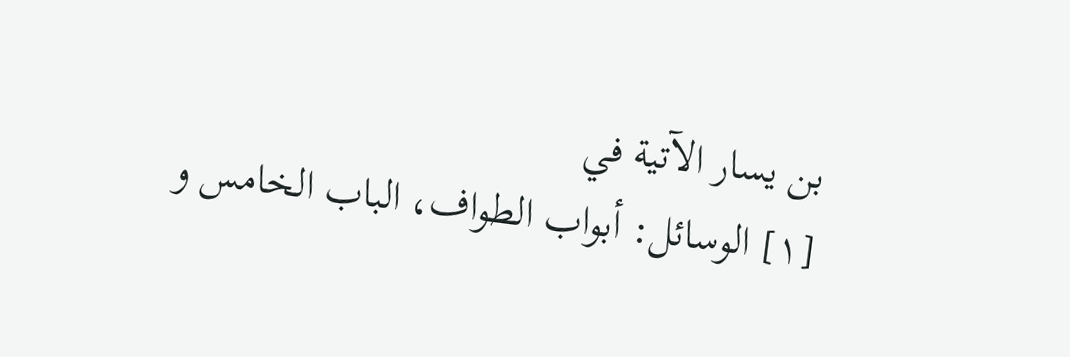بن يسار الآتية في
[١] الوسائل: أبواب الطواف، الباب الخامس و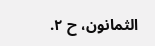الثمانون، ح ٢.